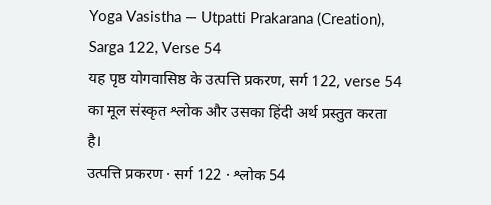Yoga Vasistha — Utpatti Prakarana (Creation), Sarga 122, Verse 54
यह पृष्ठ योगवासिष्ठ के उत्पत्ति प्रकरण, सर्ग 122, verse 54 का मूल संस्कृत श्लोक और उसका हिंदी अर्थ प्रस्तुत करता है।
उत्पत्ति प्रकरण · सर्ग 122 · श्लोक 54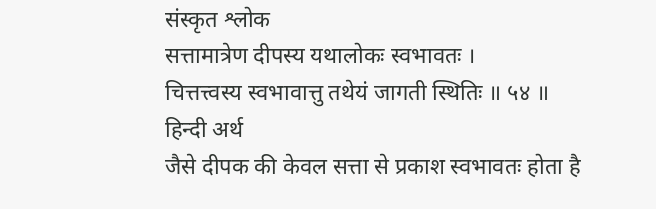संस्कृत श्लोक
सत्तामात्रेण दीपस्य यथालोकः स्वभावतः ।
चित्तत्त्वस्य स्वभावात्तु तथेयं जागती स्थितिः ॥ ५४ ॥
हिन्दी अर्थ
जैसे दीपक की केवल सत्ता से प्रकाश स्वभावतः होता है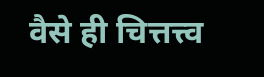वैसे ही चित्तत्त्व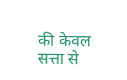की केवल सत्ता से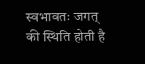स्वभावतः जगत् की स्थिति होती है